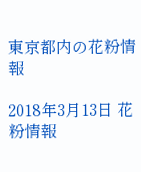東京都内の花粉情報

2018年3月13日 花粉情報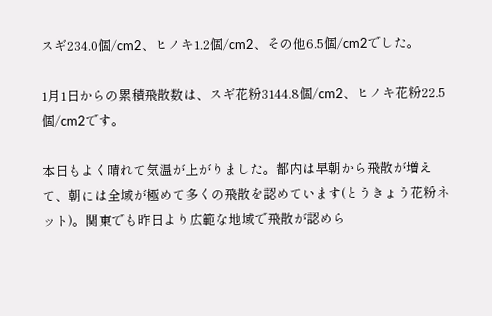スギ234.0個/cm2、ヒノキ1.2個/cm2、その他6.5個/cm2でした。

1月1日からの累積飛散数は、スギ花粉3144.8個/cm2、ヒノキ花粉22.5個/cm2です。

本日もよく晴れて気温が上がりました。都内は早朝から飛散が増えて、朝には全域が極めて多くの飛散を認めています(とうきょう花粉ネット)。関東でも昨日より広範な地域で飛散が認めら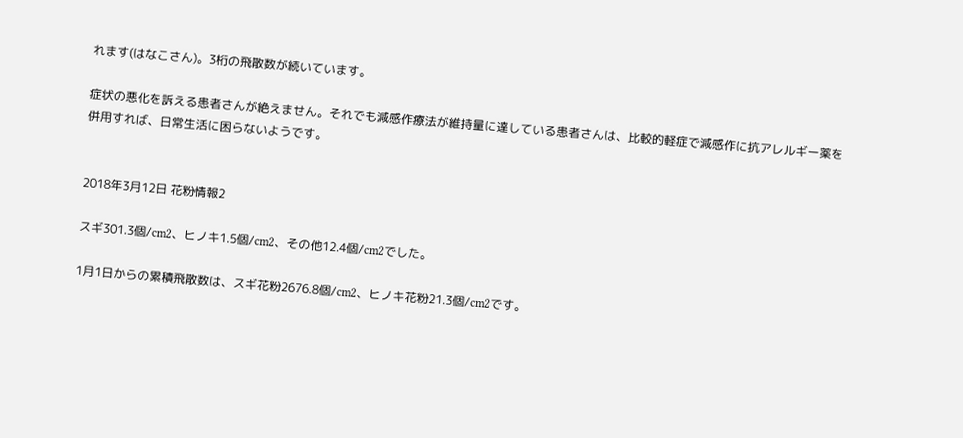れます(はなこさん)。3桁の飛散数が続いています。

症状の悪化を訴える患者さんが絶えません。それでも減感作療法が維持量に達している患者さんは、比較的軽症で減感作に抗アレルギー薬を併用すれば、日常生活に困らないようです。


2018年3月12日 花粉情報2

スギ301.3個/cm2、ヒノキ1.5個/cm2、その他12.4個/cm2でした。

1月1日からの累積飛散数は、スギ花粉2676.8個/cm2、ヒノキ花粉21.3個/cm2です。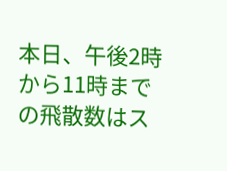本日、午後2時から11時までの飛散数はス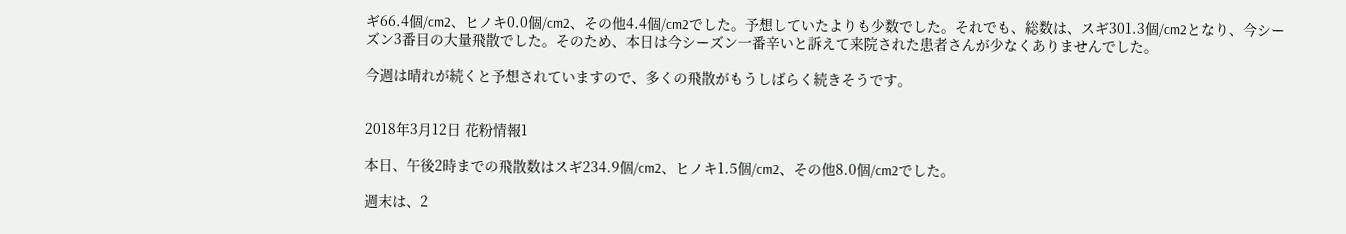ギ66.4個/cm2、ヒノキ0.0個/cm2、その他4.4個/cm2でした。予想していたよりも少数でした。それでも、総数は、スギ301.3個/cm2となり、今シーズン3番目の大量飛散でした。そのため、本日は今シーズン一番辛いと訴えて来院された患者さんが少なくありませんでした。

今週は晴れが続くと予想されていますので、多くの飛散がもうしばらく続きそうです。


2018年3月12日 花粉情報1

本日、午後2時までの飛散数はスギ234.9個/cm2、ヒノキ1.5個/cm2、その他8.0個/cm2でした。

週末は、2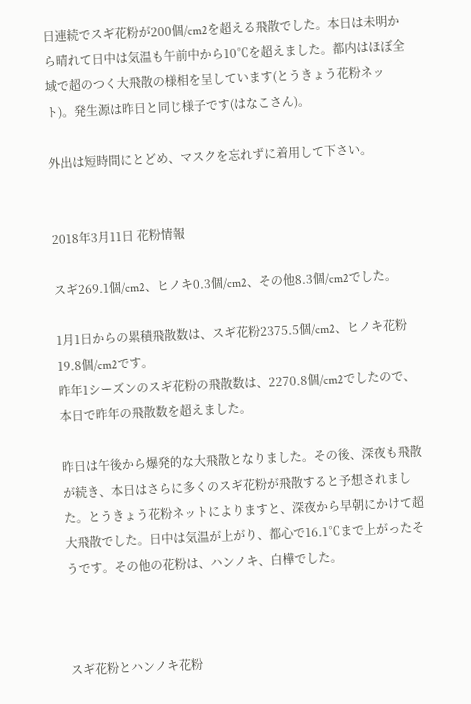日連続でスギ花粉が200個/cm2を超える飛散でした。本日は未明から晴れて日中は気温も午前中から10℃を超えました。都内はほぼ全域で超のつく大飛散の様相を呈しています(とうきょう花粉ネット)。発生源は昨日と同じ様子です(はなこさん)。

外出は短時間にとどめ、マスクを忘れずに着用して下さい。


2018年3月11日 花粉情報

スギ269.1個/cm2、ヒノキ0.3個/cm2、その他8.3個/cm2でした。

1月1日からの累積飛散数は、スギ花粉2375.5個/cm2、ヒノキ花粉19.8個/cm2です。
昨年1シーズンのスギ花粉の飛散数は、2270.8個/cm2でしたので、本日で昨年の飛散数を超えました。

昨日は午後から爆発的な大飛散となりました。その後、深夜も飛散が続き、本日はさらに多くのスギ花粉が飛散すると予想されました。とうきょう花粉ネットによりますと、深夜から早朝にかけて超大飛散でした。日中は気温が上がり、都心で16.1℃まで上がったそうです。その他の花粉は、ハンノキ、白樺でした。



スギ花粉とハンノキ花粉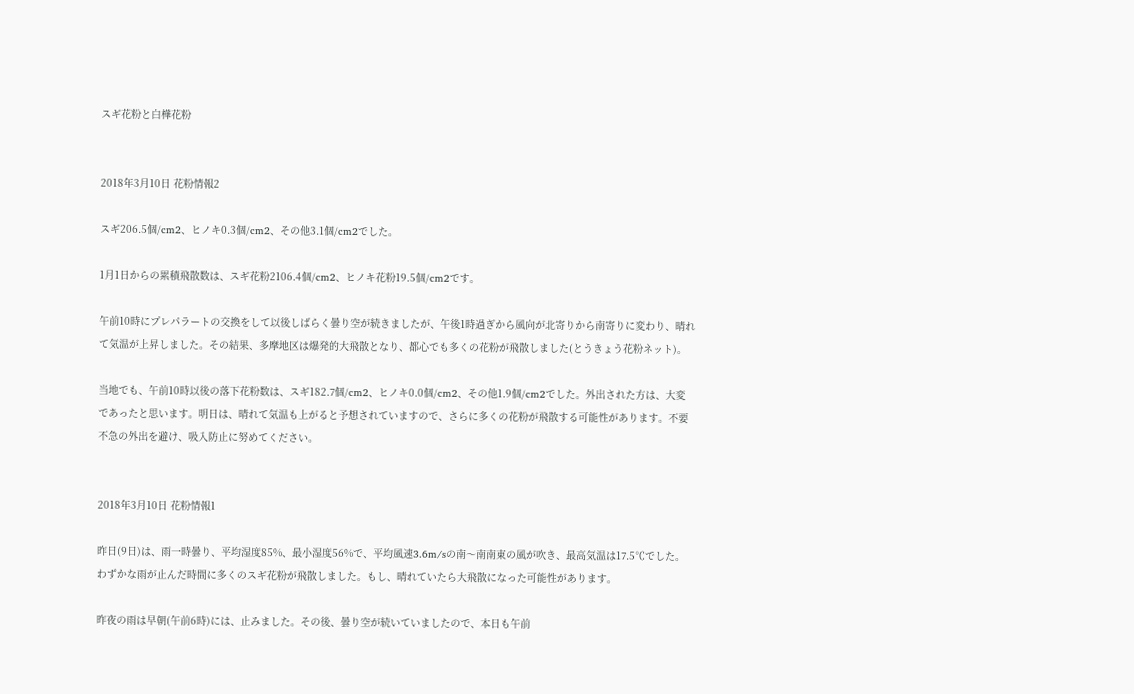スギ花粉と白樺花粉


2018年3月10日 花粉情報2

スギ206.5個/cm2、ヒノキ0.3個/cm2、その他3.1個/cm2でした。

1月1日からの累積飛散数は、スギ花粉2106.4個/cm2、ヒノキ花粉19.5個/cm2です。

午前10時にプレパラートの交換をして以後しばらく曇り空が続きましたが、午後1時過ぎから風向が北寄りから南寄りに変わり、晴れて気温が上昇しました。その結果、多摩地区は爆発的大飛散となり、都心でも多くの花粉が飛散しました(とうきょう花粉ネット)。

当地でも、午前10時以後の落下花粉数は、スギ182.7個/cm2、ヒノキ0.0個/cm2、その他1.9個/cm2でした。外出された方は、大変であったと思います。明日は、晴れて気温も上がると予想されていますので、さらに多くの花粉が飛散する可能性があります。不要不急の外出を避け、吸入防止に努めてください。


2018年3月10日 花粉情報1

昨日(9日)は、雨一時曇り、平均湿度85%、最小湿度56%で、平均風速3.6m/sの南〜南南東の風が吹き、最高気温は17.5℃でした。わずかな雨が止んだ時間に多くのスギ花粉が飛散しました。もし、晴れていたら大飛散になった可能性があります。

昨夜の雨は早朝(午前6時)には、止みました。その後、曇り空が続いていましたので、本日も午前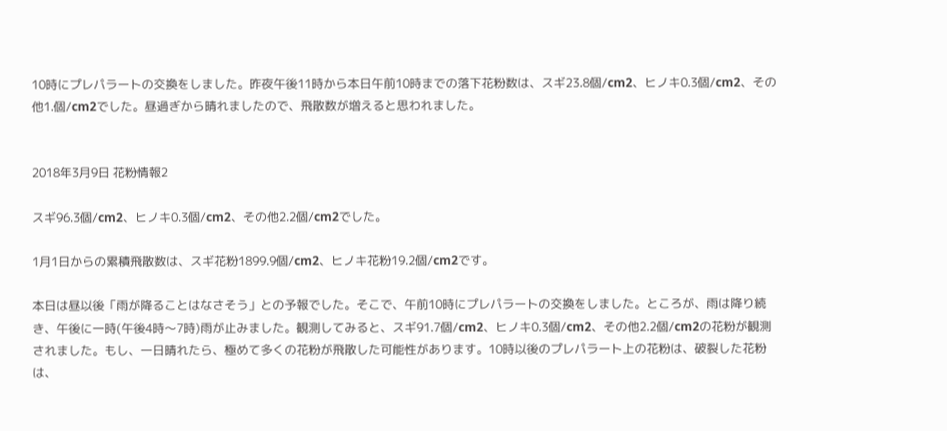10時にプレパラートの交換をしました。昨夜午後11時から本日午前10時までの落下花粉数は、スギ23.8個/cm2、ヒノキ0.3個/cm2、その他1.個/cm2でした。昼過ぎから晴れましたので、飛散数が増えると思われました。


2018年3月9日 花粉情報2

スギ96.3個/cm2、ヒノキ0.3個/cm2、その他2.2個/cm2でした。

1月1日からの累積飛散数は、スギ花粉1899.9個/cm2、ヒノキ花粉19.2個/cm2です。

本日は昼以後「雨が降ることはなさそう」との予報でした。そこで、午前10時にプレパラートの交換をしました。ところが、雨は降り続き、午後に一時(午後4時〜7時)雨が止みました。観測してみると、スギ91.7個/cm2、ヒノキ0.3個/cm2、その他2.2個/cm2の花粉が観測されました。もし、一日晴れたら、極めて多くの花粉が飛散した可能性があります。10時以後のプレパラート上の花粉は、破裂した花粉は、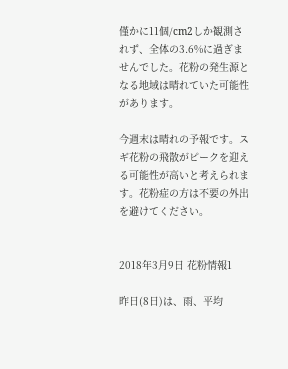僅かに11個/cm2しか観測されず、全体の3.6%に過ぎませんでした。花粉の発生源となる地域は晴れていた可能性があります。

今週末は晴れの予報です。スギ花粉の飛散がピークを迎える可能性が高いと考えられます。花粉症の方は不要の外出を避けてください。


2018年3月9日 花粉情報1

昨日(8日)は、雨、平均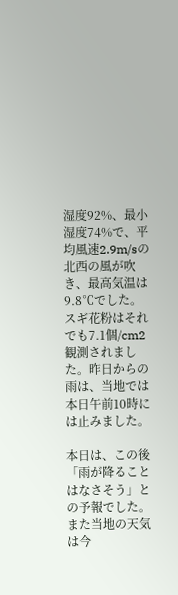湿度92%、最小湿度74%で、平均風速2.9m/sの北西の風が吹き、最高気温は9.8℃でした。スギ花粉はそれでも7.1個/cm2観測されました。昨日からの雨は、当地では本日午前10時には止みました。

本日は、この後「雨が降ることはなさそう」との予報でした。また当地の天気は今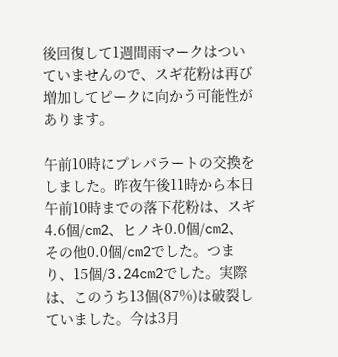後回復して1週間雨マークはついていませんので、スギ花粉は再び増加してピークに向かう可能性があります。

午前10時にプレパラートの交換をしました。昨夜午後11時から本日午前10時までの落下花粉は、スギ4.6個/cm2、ヒノキ0.0個/cm2、その他0.0個/cm2でした。つまり、15個/3.24cm2でした。実際は、このうち13個(87%)は破裂していました。今は3月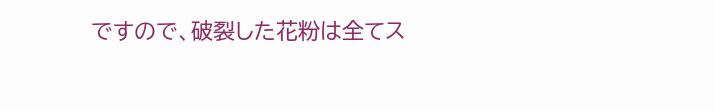ですので、破裂した花粉は全てス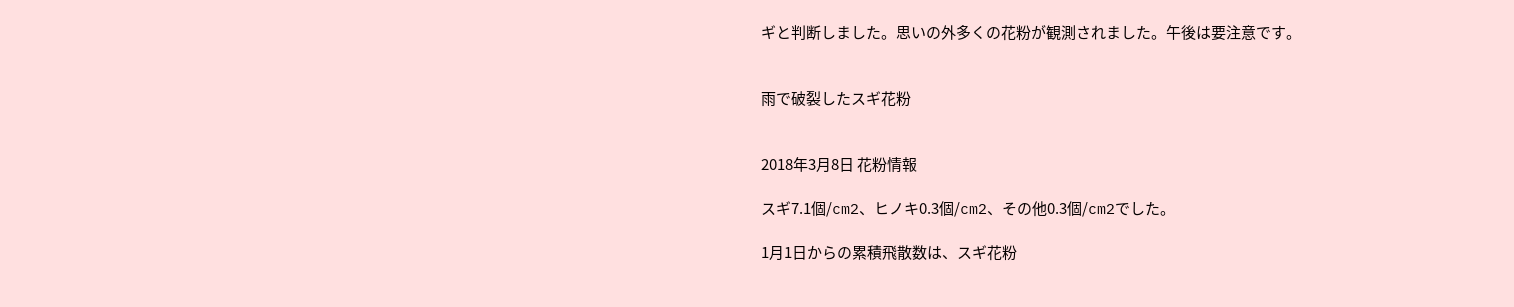ギと判断しました。思いの外多くの花粉が観測されました。午後は要注意です。


雨で破裂したスギ花粉


2018年3月8日 花粉情報

スギ7.1個/cm2、ヒノキ0.3個/cm2、その他0.3個/cm2でした。

1月1日からの累積飛散数は、スギ花粉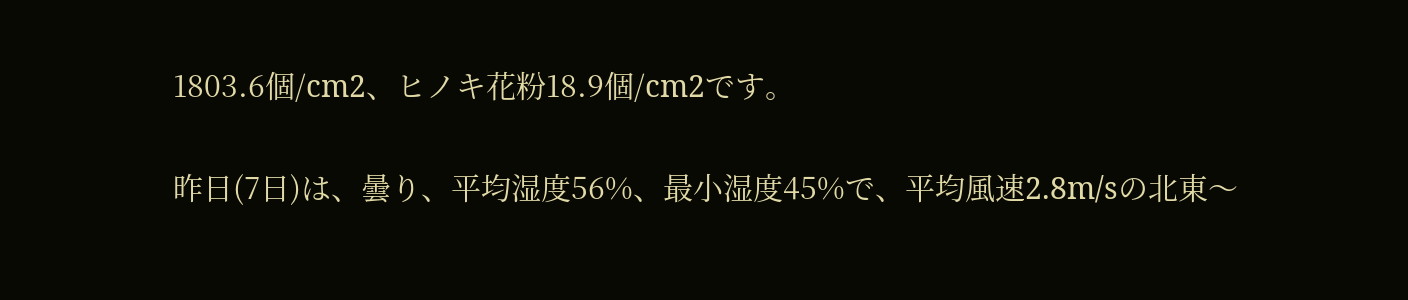1803.6個/cm2、ヒノキ花粉18.9個/cm2です。

昨日(7日)は、曇り、平均湿度56%、最小湿度45%で、平均風速2.8m/sの北東〜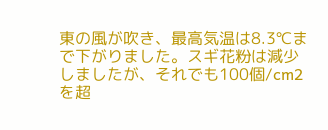東の風が吹き、最高気温は8.3℃まで下がりました。スギ花粉は減少しましたが、それでも100個/cm2を超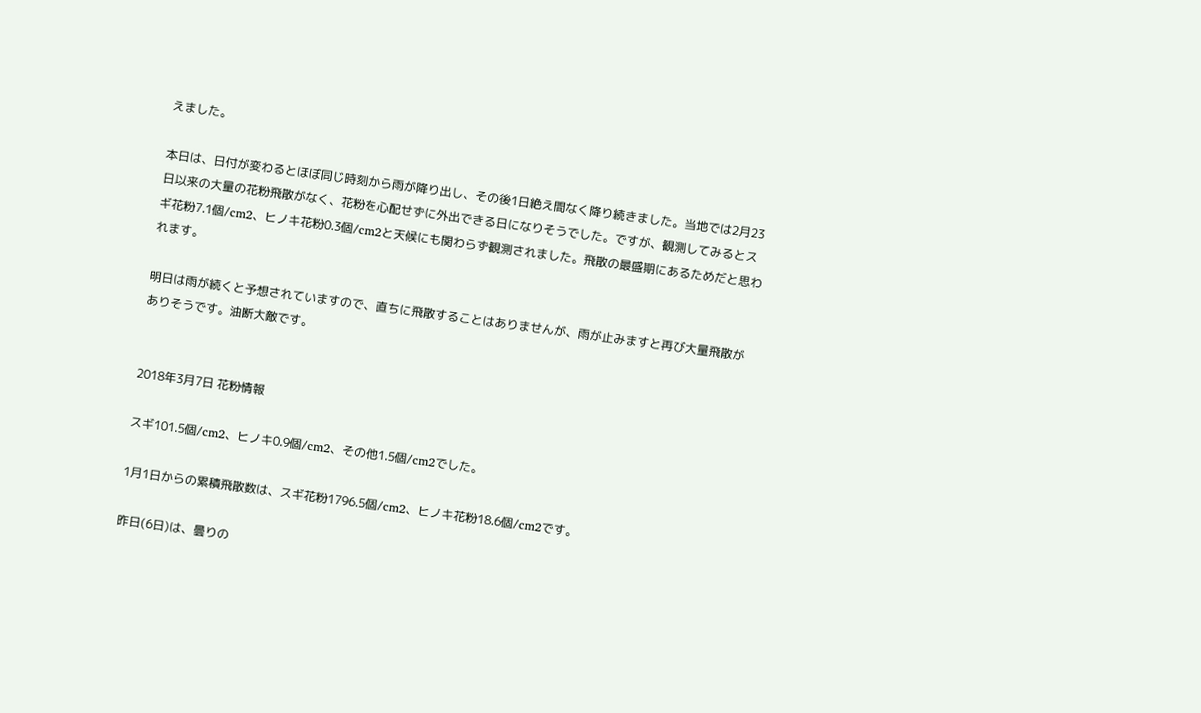えました。

本日は、日付が変わるとほぼ同じ時刻から雨が降り出し、その後1日絶え間なく降り続きました。当地では2月23 日以来の大量の花粉飛散がなく、花粉を心配せずに外出できる日になりそうでした。ですが、観測してみるとスギ花粉7.1個/cm2、ヒノキ花粉0.3個/cm2と天候にも関わらず観測されました。飛散の最盛期にあるためだと思われます。

明日は雨が続くと予想されていますので、直ちに飛散することはありませんが、雨が止みますと再び大量飛散がありそうです。油断大敵です。


2018年3月7日 花粉情報

スギ101.5個/cm2、ヒノキ0.9個/cm2、その他1.5個/cm2でした。

1月1日からの累積飛散数は、スギ花粉1796.5個/cm2、ヒノキ花粉18.6個/cm2です。

昨日(6日)は、曇りの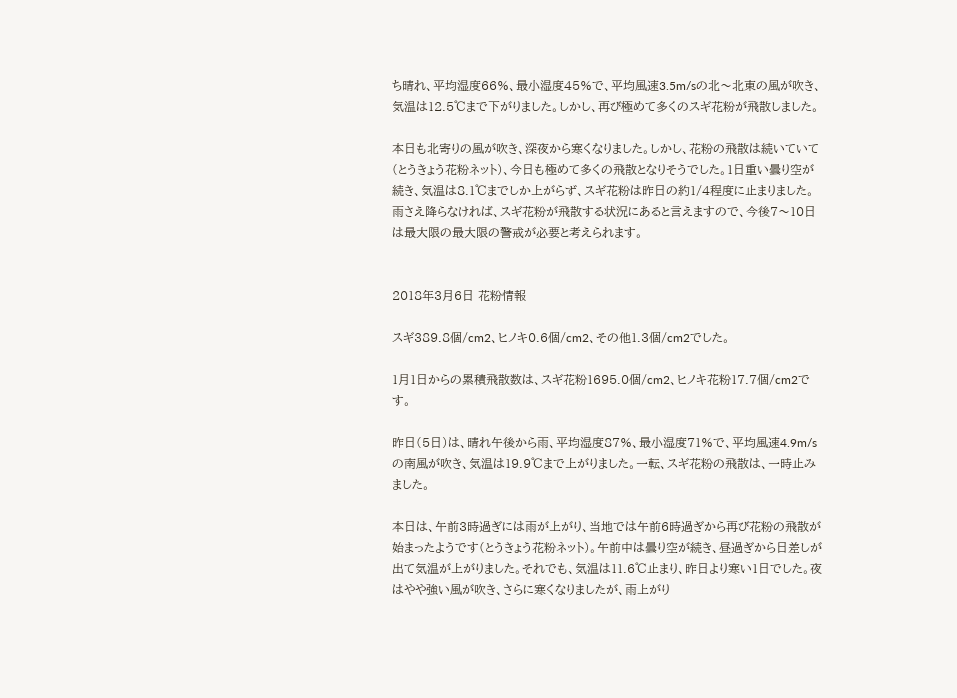ち晴れ、平均湿度66%、最小湿度45%で、平均風速3.5m/sの北〜北東の風が吹き、気温は12.5℃まで下がりました。しかし、再び極めて多くのスギ花粉が飛散しました。

本日も北寄りの風が吹き、深夜から寒くなりました。しかし、花粉の飛散は続いていて(とうきょう花粉ネット)、今日も極めて多くの飛散となりそうでした。1日重い曇り空が続き、気温は8.1℃までしか上がらず、スギ花粉は昨日の約1/4程度に止まりました。雨さえ降らなければ、スギ花粉が飛散する状況にあると言えますので、今後7〜10日は最大限の最大限の警戒が必要と考えられます。


2018年3月6日 花粉情報

スギ389.8個/cm2、ヒノキ0.6個/cm2、その他1.3個/cm2でした。

1月1日からの累積飛散数は、スギ花粉1695.0個/cm2、ヒノキ花粉17.7個/cm2です。

昨日(5日)は、晴れ午後から雨、平均湿度87%、最小湿度71%で、平均風速4.9m/sの南風が吹き、気温は19.9℃まで上がりました。一転、スギ花粉の飛散は、一時止みました。

本日は、午前3時過ぎには雨が上がり、当地では午前6時過ぎから再び花粉の飛散が始まったようです(とうきょう花粉ネット)。午前中は曇り空が続き、昼過ぎから日差しが出て気温が上がりました。それでも、気温は11.6℃止まり、昨日より寒い1日でした。夜はやや強い風が吹き、さらに寒くなりましたが、雨上がり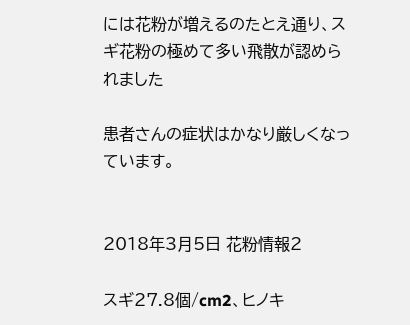には花粉が増えるのたとえ通り、スギ花粉の極めて多い飛散が認められました

患者さんの症状はかなり厳しくなっています。


2018年3月5日 花粉情報2

スギ27.8個/cm2、ヒノキ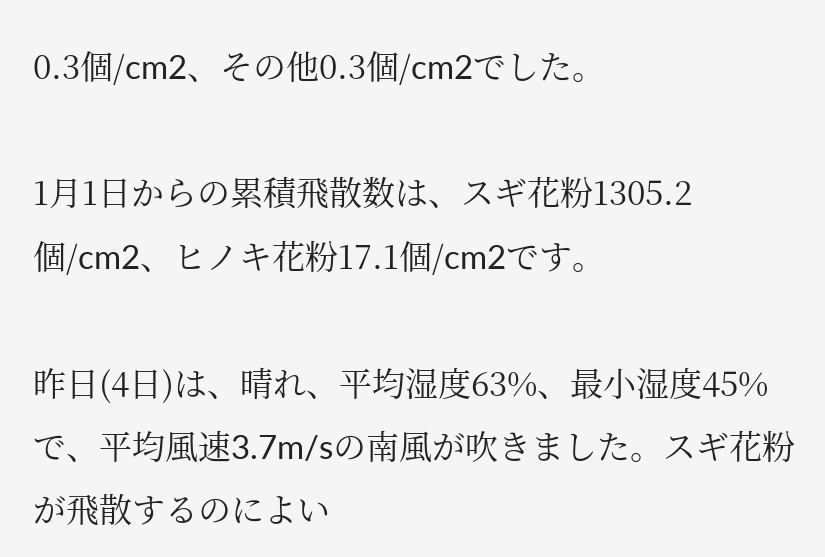0.3個/cm2、その他0.3個/cm2でした。

1月1日からの累積飛散数は、スギ花粉1305.2個/cm2、ヒノキ花粉17.1個/cm2です。

昨日(4日)は、晴れ、平均湿度63%、最小湿度45%で、平均風速3.7m/sの南風が吹きました。スギ花粉が飛散するのによい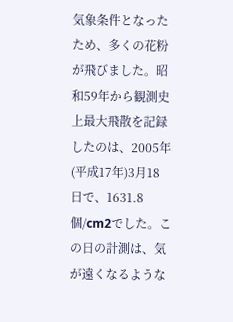気象条件となったため、多くの花粉が飛びました。昭和59年から観測史上最大飛散を記録したのは、2005年(平成17年)3月18 日で、1631.8個/cm2でした。この日の計測は、気が遠くなるような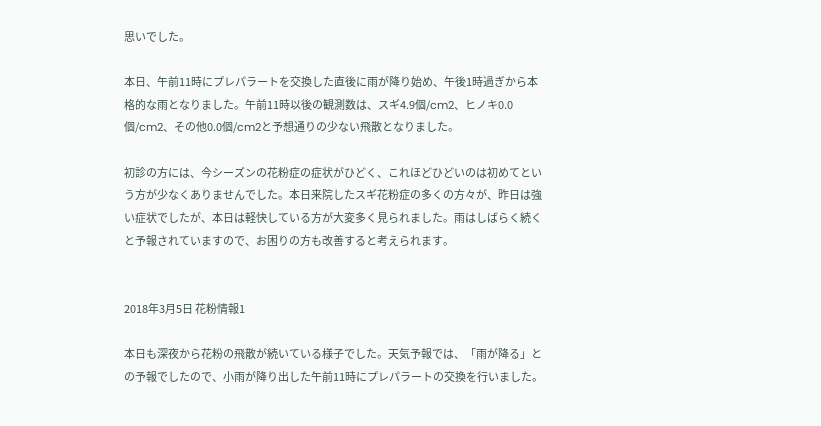思いでした。

本日、午前11時にプレパラートを交換した直後に雨が降り始め、午後1時過ぎから本格的な雨となりました。午前11時以後の観測数は、スギ4.9個/cm2、ヒノキ0.0個/cm2、その他0.0個/cm2と予想通りの少ない飛散となりました。

初診の方には、今シーズンの花粉症の症状がひどく、これほどひどいのは初めてという方が少なくありませんでした。本日来院したスギ花粉症の多くの方々が、昨日は強い症状でしたが、本日は軽快している方が大変多く見られました。雨はしばらく続くと予報されていますので、お困りの方も改善すると考えられます。


2018年3月5日 花粉情報1

本日も深夜から花粉の飛散が続いている様子でした。天気予報では、「雨が降る」との予報でしたので、小雨が降り出した午前11時にプレパラートの交換を行いました。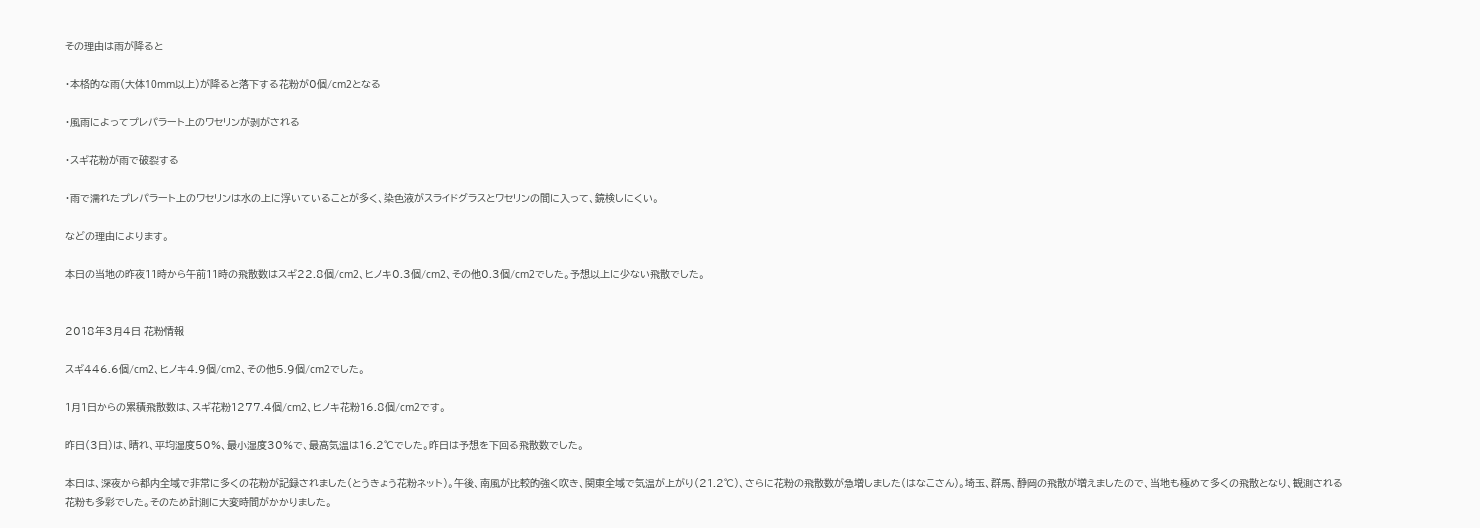その理由は雨が降ると

・本格的な雨(大体10mm以上)が降ると落下する花粉が0個/cm2となる

・風雨によってプレパラート上のワセリンが剥がされる

・スギ花粉が雨で破裂する

・雨で濡れたプレパラート上のワセリンは水の上に浮いていることが多く、染色液がスライドグラスとワセリンの間に入って、鏡検しにくい。

などの理由によります。

本日の当地の昨夜11時から午前11時の飛散数はスギ22.8個/cm2、ヒノキ0.3個/cm2、その他0.3個/cm2でした。予想以上に少ない飛散でした。


2018年3月4日 花粉情報

スギ446.6個/cm2、ヒノキ4.9個/cm2、その他5.9個/cm2でした。

1月1日からの累積飛散数は、スギ花粉1277.4個/cm2、ヒノキ花粉16.8個/cm2です。

昨日(3日)は、晴れ、平均湿度50%、最小湿度30%で、最高気温は16.2℃でした。昨日は予想を下回る飛散数でした。

本日は、深夜から都内全域で非常に多くの花粉が記録されました(とうきょう花粉ネット)。午後、南風が比較的強く吹き、関東全域で気温が上がり(21.2℃)、さらに花粉の飛散数が急増しました(はなこさん)。埼玉、群馬、静岡の飛散が増えましたので、当地も極めて多くの飛散となり、観測される花粉も多彩でした。そのため計測に大変時間がかかりました。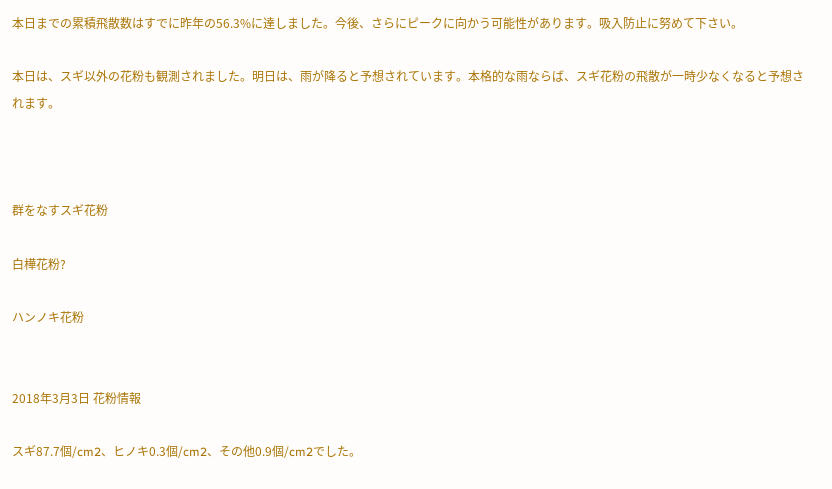本日までの累積飛散数はすでに昨年の56.3%に達しました。今後、さらにピークに向かう可能性があります。吸入防止に努めて下さい。

本日は、スギ以外の花粉も観測されました。明日は、雨が降ると予想されています。本格的な雨ならば、スギ花粉の飛散が一時少なくなると予想されます。



群をなすスギ花粉

白樺花粉?

ハンノキ花粉


2018年3月3日 花粉情報

スギ87.7個/cm2、ヒノキ0.3個/cm2、その他0.9個/cm2でした。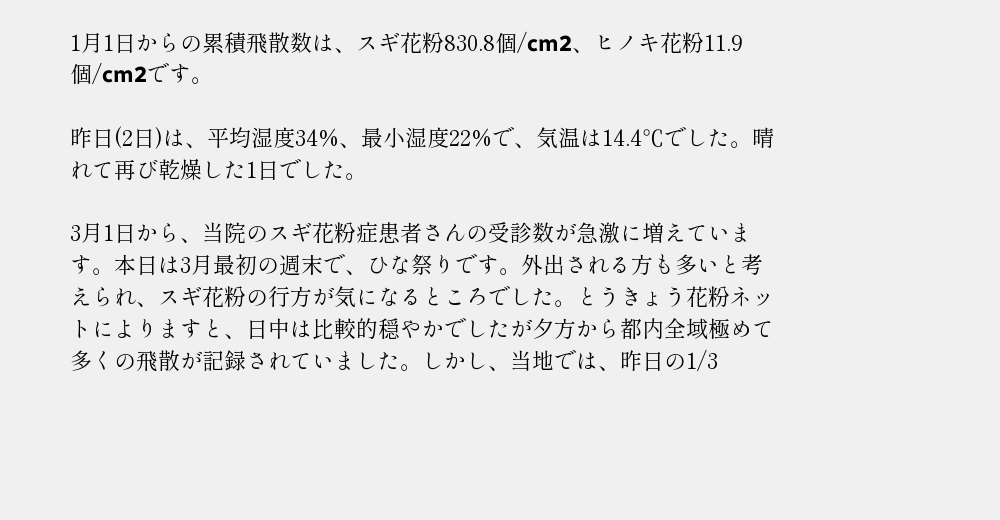1月1日からの累積飛散数は、スギ花粉830.8個/cm2、ヒノキ花粉11.9個/cm2です。

昨日(2日)は、平均湿度34%、最小湿度22%で、気温は14.4℃でした。晴れて再び乾燥した1日でした。

3月1日から、当院のスギ花粉症患者さんの受診数が急激に増えています。本日は3月最初の週末で、ひな祭りです。外出される方も多いと考えられ、スギ花粉の行方が気になるところでした。とうきょう花粉ネットによりますと、日中は比較的穏やかでしたが夕方から都内全域極めて多くの飛散が記録されていました。しかし、当地では、昨日の1/3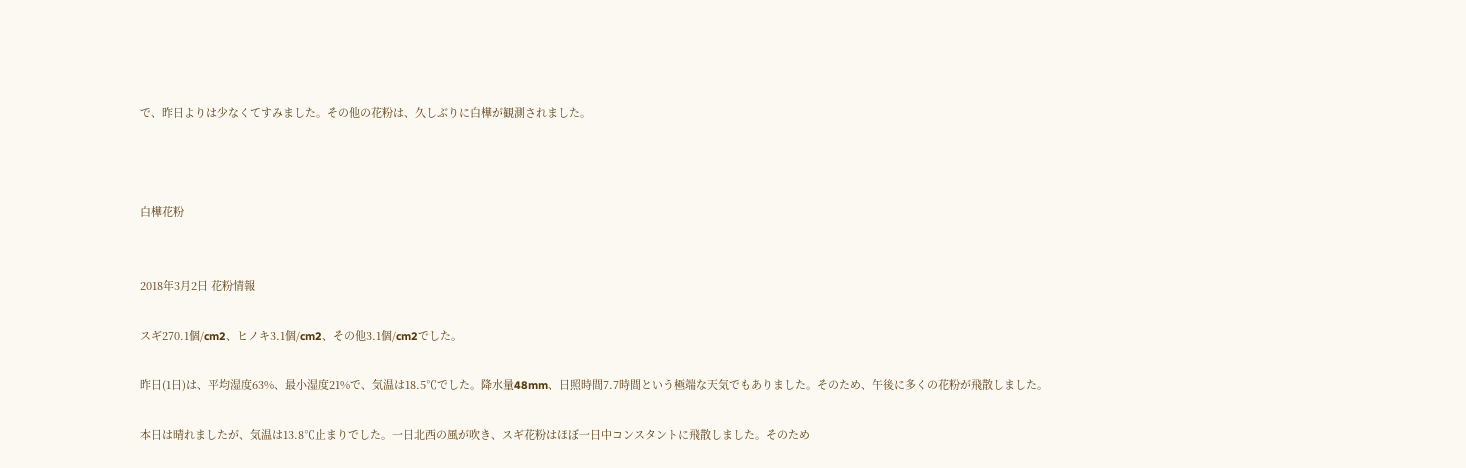で、昨日よりは少なくてすみました。その他の花粉は、久しぶりに白樺が観測されました。



白樺花粉


2018年3月2日 花粉情報

スギ270.1個/cm2、ヒノキ3.1個/cm2、その他3.1個/cm2でした。

昨日(1日)は、平均湿度63%、最小湿度21%で、気温は18.5℃でした。降水量48mm、日照時間7.7時間という極端な天気でもありました。そのため、午後に多くの花粉が飛散しました。

本日は晴れましたが、気温は13.8℃止まりでした。一日北西の風が吹き、スギ花粉はほぼ一日中コンスタントに飛散しました。そのため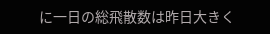に一日の総飛散数は昨日大きく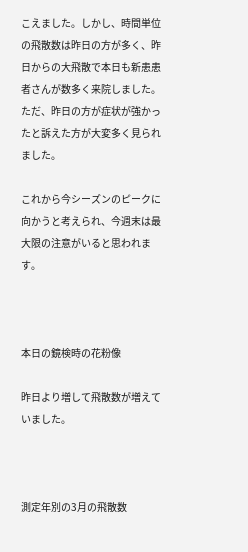こえました。しかし、時間単位の飛散数は昨日の方が多く、昨日からの大飛散で本日も新患患者さんが数多く来院しました。ただ、昨日の方が症状が強かったと訴えた方が大変多く見られました。

これから今シーズンのピークに向かうと考えられ、今週末は最大限の注意がいると思われます。



本日の鏡検時の花粉像

昨日より増して飛散数が増えていました。



測定年別の3月の飛散数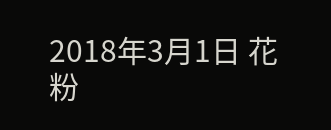2018年3月1日 花粉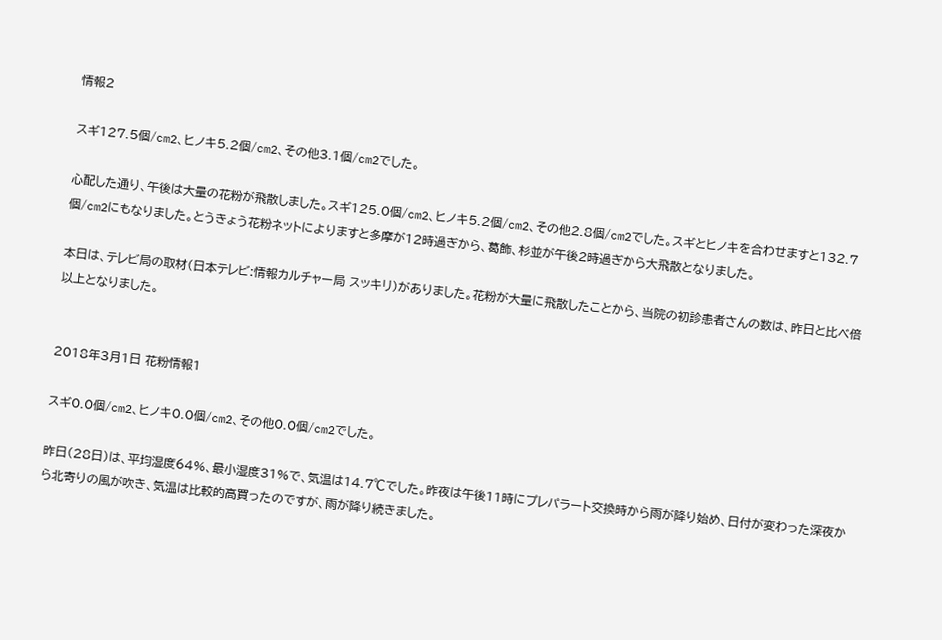情報2

スギ127.5個/cm2、ヒノキ5.2個/cm2、その他3.1個/cm2でした。

心配した通り、午後は大量の花粉が飛散しました。スギ125.0個/cm2、ヒノキ5.2個/cm2、その他2.8個/cm2でした。スギとヒノキを合わせますと132.7個/cm2にもなりました。とうきょう花粉ネットによりますと多摩が12時過ぎから、葛飾、杉並が午後2時過ぎから大飛散となりました。

本日は、テレビ局の取材(日本テレビ:情報カルチャー局 スッキリ)がありました。花粉が大量に飛散したことから、当院の初診患者さんの数は、昨日と比べ倍以上となりました。


2018年3月1日 花粉情報1

スギ0.0個/cm2、ヒノキ0.0個/cm2、その他0.0個/cm2でした。

昨日(28日)は、平均湿度64%、最小湿度31%で、気温は14.7℃でした。昨夜は午後11時にプレパラート交換時から雨が降り始め、日付が変わった深夜から北寄りの風が吹き、気温は比較的高買ったのですが、雨が降り続きました。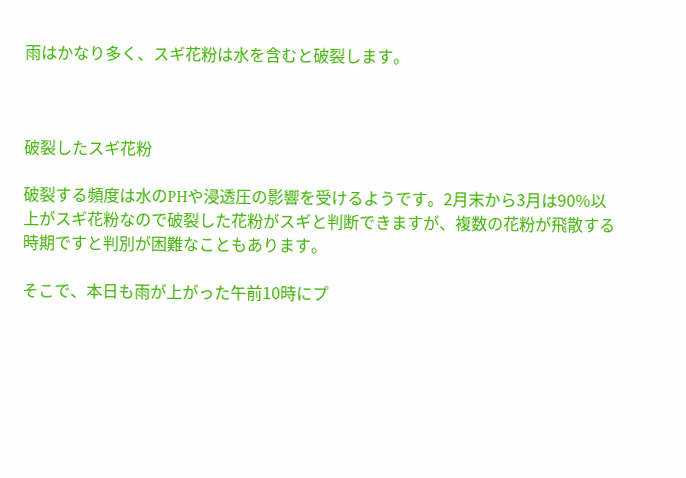雨はかなり多く、スギ花粉は水を含むと破裂します。



破裂したスギ花粉

破裂する頻度は水のPHや浸透圧の影響を受けるようです。2月末から3月は90%以上がスギ花粉なので破裂した花粉がスギと判断できますが、複数の花粉が飛散する時期ですと判別が困難なこともあります。

そこで、本日も雨が上がった午前10時にプ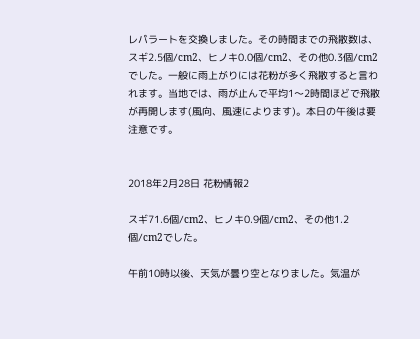レパラートを交換しました。その時間までの飛散数は、スギ2.5個/cm2、ヒノキ0.0個/cm2、その他0.3個/cm2でした。一般に雨上がりには花粉が多く飛散すると言われます。当地では、雨が止んで平均1〜2時間ほどで飛散が再開します(風向、風速によります)。本日の午後は要注意です。


2018年2月28日 花粉情報2

スギ71.6個/cm2、ヒノキ0.9個/cm2、その他1.2個/cm2でした。

午前10時以後、天気が曇り空となりました。気温が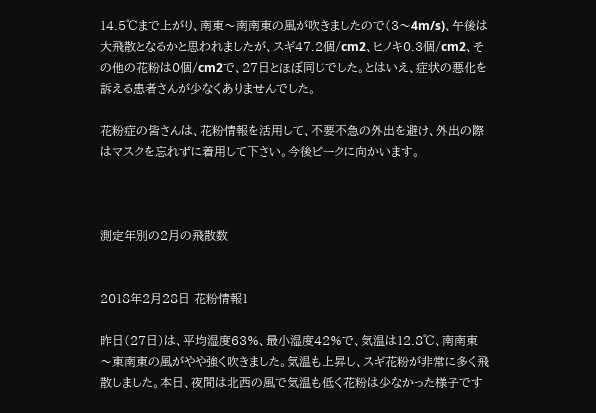14.5℃まで上がり、南東〜南南東の風が吹きましたので(3〜4m/s)、午後は大飛散となるかと思われましたが、スギ47.2個/cm2、ヒノキ0.3個/cm2、その他の花粉は0個/cm2で、27日とほぼ同じでした。とはいえ、症状の悪化を訴える患者さんが少なくありませんでした。

花粉症の皆さんは、花粉情報を活用して、不要不急の外出を避け、外出の際はマスクを忘れずに着用して下さい。今後ピークに向かいます。



測定年別の2月の飛散数


2018年2月28日 花粉情報1

昨日(27日)は、平均湿度63%、最小湿度42%で、気温は12.8℃、南南東〜東南東の風がやや強く吹きました。気温も上昇し、スギ花粉が非常に多く飛散しました。本日、夜間は北西の風で気温も低く花粉は少なかった様子です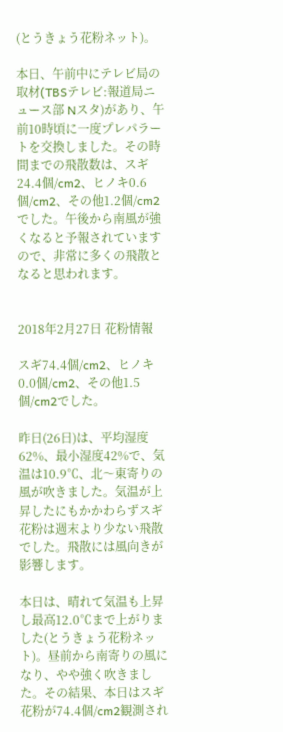(とうきょう花粉ネット)。

本日、午前中にテレビ局の取材(TBSテレビ:報道局ニュース部 Nスタ)があり、午前10時頃に一度プレパラートを交換しました。その時間までの飛散数は、スギ24.4個/cm2、ヒノキ0.6個/cm2、その他1.2個/cm2でした。午後から南風が強くなると予報されていますので、非常に多くの飛散となると思われます。


2018年2月27日 花粉情報

スギ74.4個/cm2、ヒノキ0.0個/cm2、その他1.5個/cm2でした。

昨日(26日)は、平均湿度62%、最小湿度42%で、気温は10.9℃、北〜東寄りの風が吹きました。気温が上昇したにもかかわらずスギ花粉は週末より少ない飛散でした。飛散には風向きが影響します。

本日は、晴れて気温も上昇し最高12.0℃まで上がりました(とうきょう花粉ネット)。昼前から南寄りの風になり、やや強く吹きました。その結果、本日はスギ花粉が74.4個/cm2観測され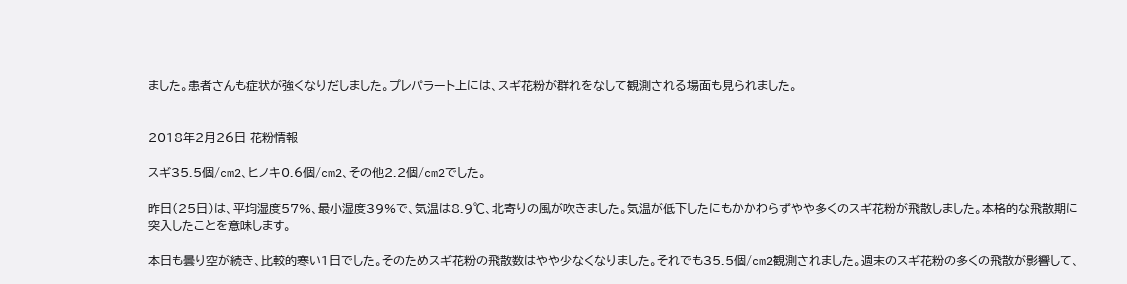ました。患者さんも症状が強くなりだしました。プレパラート上には、スギ花粉が群れをなして観測される場面も見られました。


2018年2月26日 花粉情報

スギ35.5個/cm2、ヒノキ0.6個/cm2、その他2.2個/cm2でした。

昨日(25日)は、平均湿度57%、最小湿度39%で、気温は8.9℃、北寄りの風が吹きました。気温が低下したにもかかわらずやや多くのスギ花粉が飛散しました。本格的な飛散期に突入したことを意味します。

本日も曇り空が続き、比較的寒い1日でした。そのためスギ花粉の飛散数はやや少なくなりました。それでも35.5個/cm2観測されました。週末のスギ花粉の多くの飛散が影響して、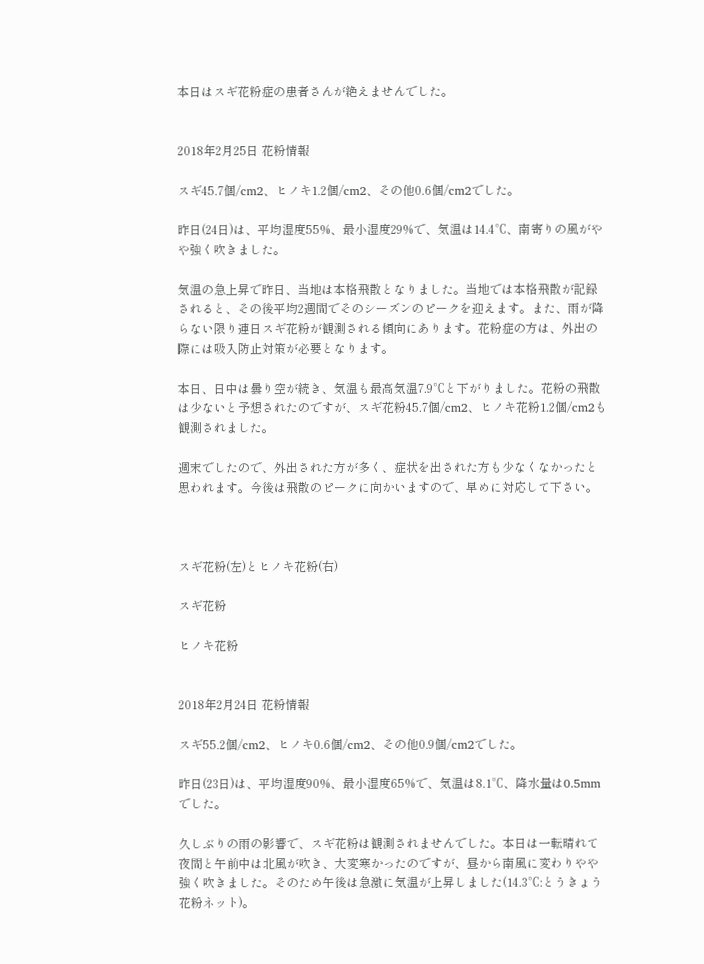本日はスギ花粉症の患者さんが絶えませんでした。


2018年2月25日 花粉情報

スギ45.7個/cm2、ヒノキ1.2個/cm2、その他0.6個/cm2でした。

昨日(24日)は、平均湿度55%、最小湿度29%で、気温は14.4℃、南寄りの風がやや強く吹きました。

気温の急上昇で昨日、当地は本格飛散となりました。当地では本格飛散が記録されると、その後平均2週間でそのシーズンのピークを迎えます。また、雨が降らない限り連日スギ花粉が観測される傾向にあります。花粉症の方は、外出の際には吸入防止対策が必要となります。

本日、日中は曇り空が続き、気温も最高気温7.9℃と下がりました。花粉の飛散は少ないと予想されたのですが、スギ花粉45.7個/cm2、ヒノキ花粉1.2個/cm2も観測されました。

週末でしたので、外出された方が多く、症状を出された方も少なくなかったと思われます。今後は飛散のピークに向かいますので、早めに対応して下さい。



スギ花粉(左)とヒノキ花粉(右)

スギ花粉

ヒノキ花粉


2018年2月24日 花粉情報

スギ55.2個/cm2、ヒノキ0.6個/cm2、その他0.9個/cm2でした。

昨日(23日)は、平均湿度90%、最小湿度65%で、気温は8.1℃、降水量は0.5mmでした。

久しぶりの雨の影響で、スギ花粉は観測されませんでした。本日は一転晴れて夜間と午前中は北風が吹き、大変寒かったのですが、昼から南風に変わりやや強く吹きました。そのため午後は急激に気温が上昇しました(14.3℃:とうきょう花粉ネット)。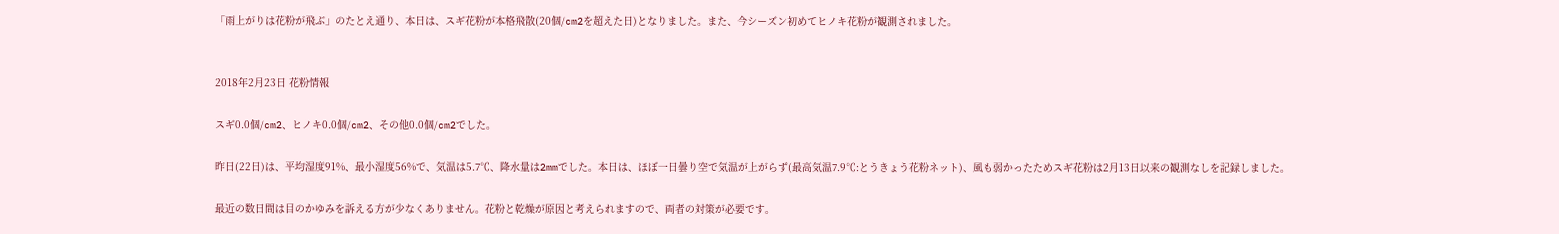「雨上がりは花粉が飛ぶ」のたとえ通り、本日は、スギ花粉が本格飛散(20個/cm2を超えた日)となりました。また、今シーズン初めてヒノキ花粉が観測されました。


2018年2月23日 花粉情報

スギ0.0個/cm2、ヒノキ0.0個/cm2、その他0.0個/cm2でした。

昨日(22日)は、平均湿度91%、最小湿度56%で、気温は5.7℃、降水量は2mmでした。本日は、ほぼ一日曇り空で気温が上がらず(最高気温7.9℃:とうきょう花粉ネット)、風も弱かったためスギ花粉は2月13日以来の観測なしを記録しました。

最近の数日間は目のかゆみを訴える方が少なくありません。花粉と乾燥が原因と考えられますので、両者の対策が必要です。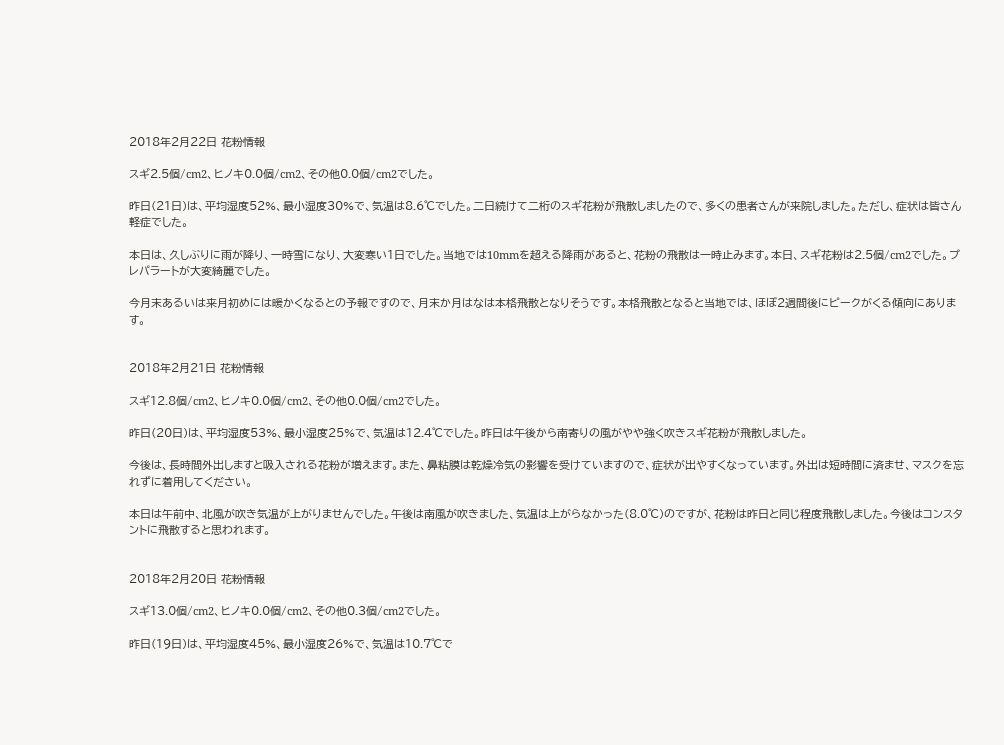2018年2月22日 花粉情報

スギ2.5個/cm2、ヒノキ0.0個/cm2、その他0.0個/cm2でした。

昨日(21日)は、平均湿度52%、最小湿度30%で、気温は8.6℃でした。二日続けて二桁のスギ花粉が飛散しましたので、多くの患者さんが来院しました。ただし、症状は皆さん軽症でした。

本日は、久しぶりに雨が降り、一時雪になり、大変寒い1日でした。当地では10mmを超える降雨があると、花粉の飛散は一時止みます。本日、スギ花粉は2.5個/cm2でした。プレパラートが大変綺麗でした。

今月末あるいは来月初めには暖かくなるとの予報ですので、月末か月はなは本格飛散となりそうです。本格飛散となると当地では、ほぼ2週間後にピークがくる傾向にあります。


2018年2月21日 花粉情報

スギ12.8個/cm2、ヒノキ0.0個/cm2、その他0.0個/cm2でした。

昨日(20日)は、平均湿度53%、最小湿度25%で、気温は12.4℃でした。昨日は午後から南寄りの風がやや強く吹きスギ花粉が飛散しました。

今後は、長時間外出しますと吸入される花粉が増えます。また、鼻粘膜は乾燥冷気の影響を受けていますので、症状が出やすくなっています。外出は短時間に済ませ、マスクを忘れずに着用してください。

本日は午前中、北風が吹き気温が上がりませんでした。午後は南風が吹きました、気温は上がらなかった(8.0℃)のですが、花粉は昨日と同じ程度飛散しました。今後はコンスタントに飛散すると思われます。


2018年2月20日 花粉情報

スギ13.0個/cm2、ヒノキ0.0個/cm2、その他0.3個/cm2でした。

昨日(19日)は、平均湿度45%、最小湿度26%で、気温は10.7℃で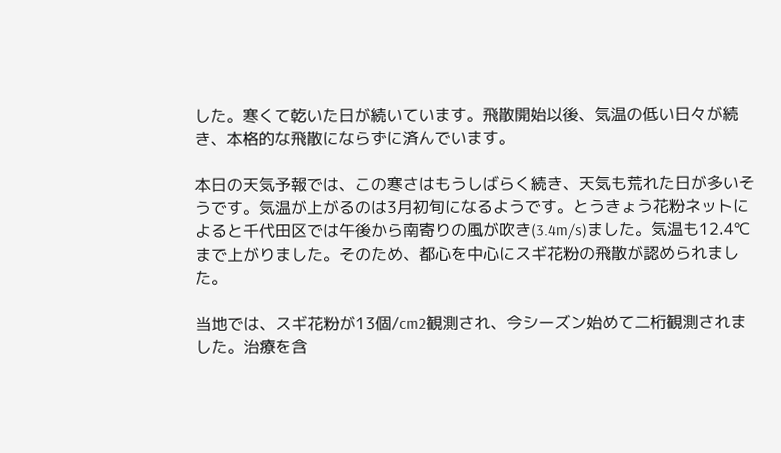した。寒くて乾いた日が続いています。飛散開始以後、気温の低い日々が続き、本格的な飛散にならずに済んでいます。

本日の天気予報では、この寒さはもうしばらく続き、天気も荒れた日が多いそうです。気温が上がるのは3月初旬になるようです。とうきょう花粉ネットによると千代田区では午後から南寄りの風が吹き(3.4m/s)ました。気温も12.4℃まで上がりました。そのため、都心を中心にスギ花粉の飛散が認められました。

当地では、スギ花粉が13個/cm2観測され、今シーズン始めて二桁観測されました。治療を含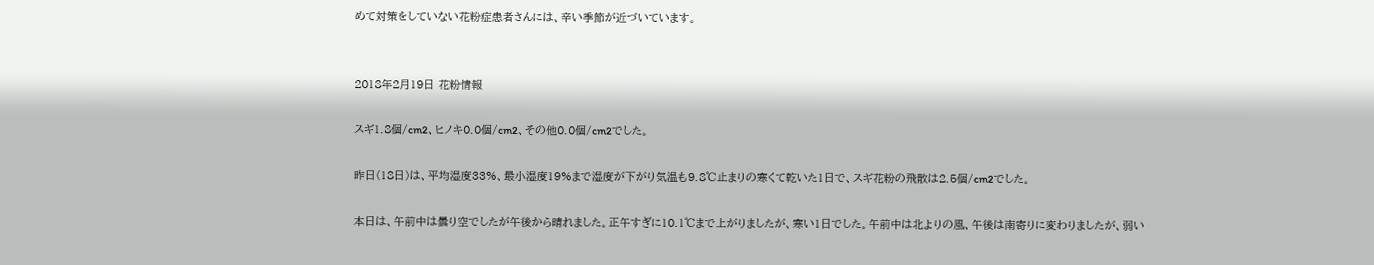めて対策をしていない花粉症患者さんには、辛い季節が近づいています。


2018年2月19日 花粉情報

スギ1.8個/cm2、ヒノキ0.0個/cm2、その他0.0個/cm2でした。

昨日(18日)は、平均湿度33%、最小湿度19%まで湿度が下がり気温も9.8℃止まりの寒くて乾いた1日で、スギ花粉の飛散は2.5個/cm2でした。

本日は、午前中は曇り空でしたが午後から晴れました。正午すぎに10.1℃まで上がりましたが、寒い1日でした。午前中は北よりの風、午後は南寄りに変わりましたが、弱い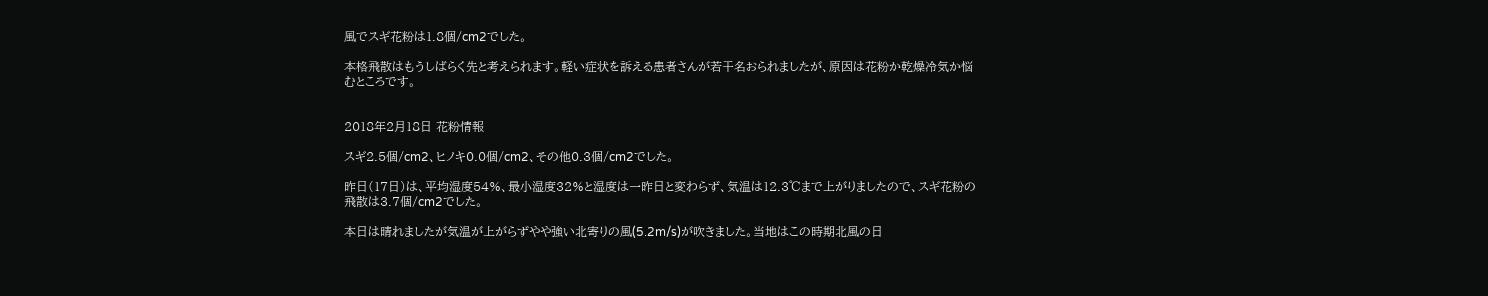風でスギ花粉は1.8個/cm2でした。

本格飛散はもうしばらく先と考えられます。軽い症状を訴える患者さんが若干名おられましたが、原因は花粉か乾燥冷気か悩むところです。


2018年2月18日 花粉情報

スギ2.5個/cm2、ヒノキ0.0個/cm2、その他0.3個/cm2でした。

昨日(17日)は、平均湿度54%、最小湿度32%と湿度は一昨日と変わらず、気温は12.3℃まで上がりましたので、スギ花粉の飛散は3.7個/cm2でした。

本日は晴れましたが気温が上がらずやや強い北寄りの風(5.2m/s)が吹きました。当地はこの時期北風の日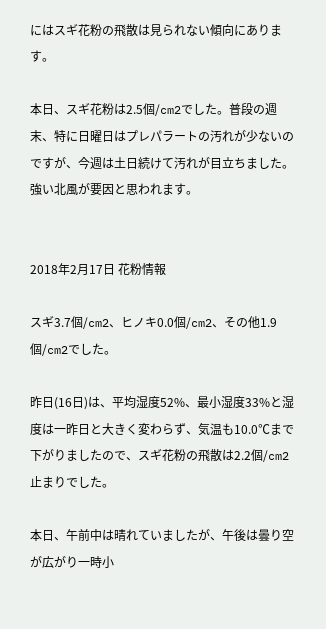にはスギ花粉の飛散は見られない傾向にあります。

本日、スギ花粉は2.5個/cm2でした。普段の週末、特に日曜日はプレパラートの汚れが少ないのですが、今週は土日続けて汚れが目立ちました。強い北風が要因と思われます。


2018年2月17日 花粉情報

スギ3.7個/cm2、ヒノキ0.0個/cm2、その他1.9個/cm2でした。

昨日(16日)は、平均湿度52%、最小湿度33%と湿度は一昨日と大きく変わらず、気温も10.0℃まで下がりましたので、スギ花粉の飛散は2.2個/cm2止まりでした。

本日、午前中は晴れていましたが、午後は曇り空が広がり一時小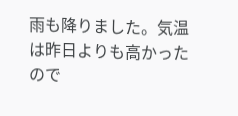雨も降りました。気温は昨日よりも高かったので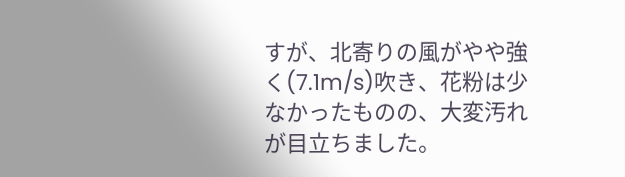すが、北寄りの風がやや強く(7.1m/s)吹き、花粉は少なかったものの、大変汚れが目立ちました。